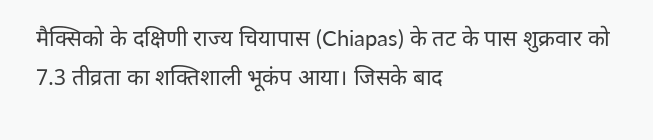मैक्सिको के दक्षिणी राज्य चियापास (Chiapas) के तट के पास शुक्रवार को 7.3 तीव्रता का शक्तिशाली भूकंप आया। जिसके बाद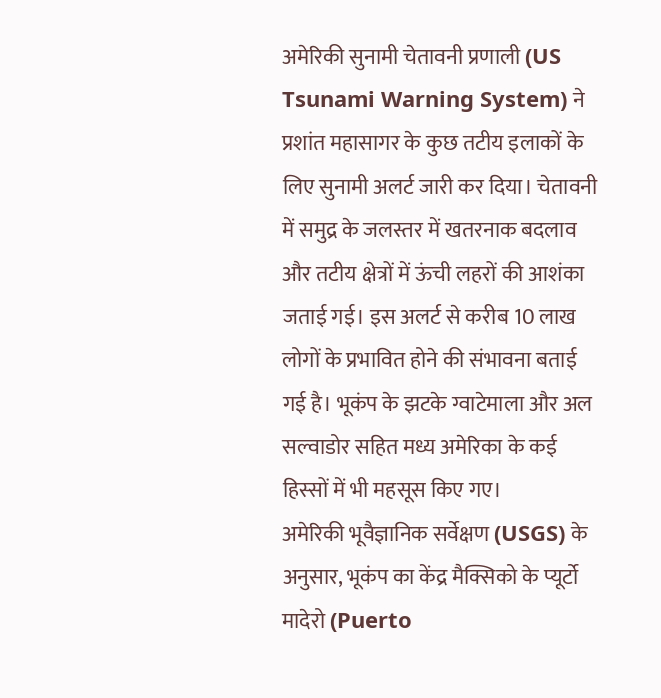अमेरिकी सुनामी चेतावनी प्रणाली (US Tsunami Warning System) ने प्रशांत महासागर के कुछ तटीय इलाकों के लिए सुनामी अलर्ट जारी कर दिया। चेतावनी में समुद्र के जलस्तर में खतरनाक बदलाव और तटीय क्षेत्रों में ऊंची लहरों की आशंका जताई गई। इस अलर्ट से करीब 10 लाख लोगों के प्रभावित होने की संभावना बताई गई है। भूकंप के झटके ग्वाटेमाला और अल सल्वाडोर सहित मध्य अमेरिका के कई हिस्सों में भी महसूस किए गए।
अमेरिकी भूवैज्ञानिक सर्वेक्षण (USGS) के अनुसार, भूकंप का केंद्र मैक्सिको के प्यूर्टो मादेरो (Puerto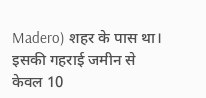Madero) शहर के पास था। इसकी गहराई जमीन से केवल 10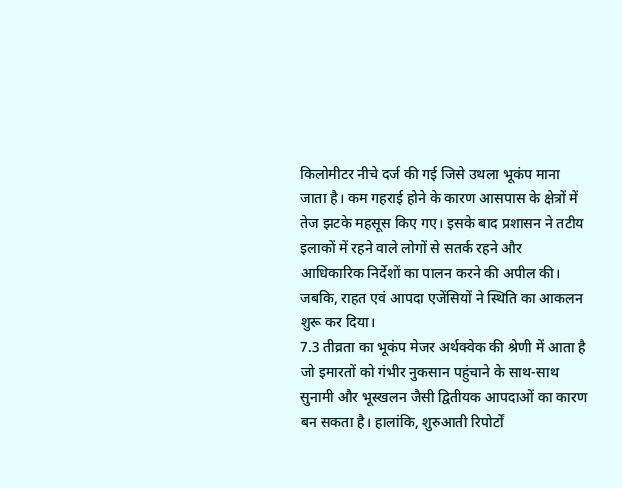किलोमीटर नीचे दर्ज की गई जिसे उथला भूकंप माना जाता है। कम गहराई होने के कारण आसपास के क्षेत्रों में तेज झटके महसूस किए गए। इसके बाद प्रशासन ने तटीय इलाकों में रहने वाले लोगों से सतर्क रहने और आधिकारिक निर्देशों का पालन करने की अपील की। जबकि, राहत एवं आपदा एजेंसियों ने स्थिति का आकलन शुरू कर दिया।
7.3 तीव्रता का भूकंप मेजर अर्थक्वेक की श्रेणी में आता है जो इमारतों को गंभीर नुकसान पहुंचाने के साथ-साथ सुनामी और भूस्खलन जैसी द्वितीयक आपदाओं का कारण बन सकता है। हालांकि, शुरुआती रिपोर्टों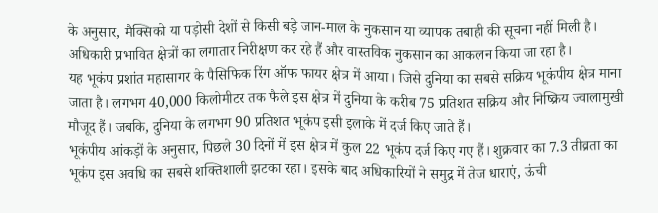के अनुसार, मैक्सिको या पड़ोसी देशों से किसी बड़े जान-माल के नुकसान या व्यापक तबाही की सूचना नहीं मिली है। अधिकारी प्रभावित क्षेत्रों का लगातार निरीक्षण कर रहे हैं और वास्तविक नुकसान का आकलन किया जा रहा है।
यह भूकंप प्रशांत महासागर के पैसिफिक रिंग ऑफ फायर क्षेत्र में आया। जिसे दुनिया का सबसे सक्रिय भूकंपीय क्षेत्र माना जाता है। लगभग 40,000 किलोमीटर तक फैले इस क्षेत्र में दुनिया के करीब 75 प्रतिशत सक्रिय और निष्क्रिय ज्वालामुखी मौजूद हैं। जबकि, दुनिया के लगभग 90 प्रतिशत भूकंप इसी इलाके में दर्ज किए जाते हैं।
भूकंपीय आंकड़ों के अनुसार, पिछले 30 दिनों में इस क्षेत्र में कुल 22 भूकंप दर्ज किए गए हैं। शुक्रवार का 7.3 तीव्रता का भूकंप इस अवधि का सबसे शक्तिशाली झटका रहा। इसके बाद अधिकारियों ने समुद्र में तेज धाराएं, ऊंची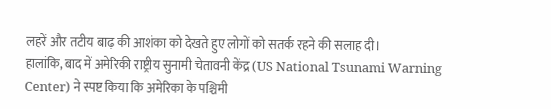लहरें और तटीय बाढ़ की आशंका को देखते हुए लोगों को सतर्क रहने की सलाह दी।
हालांकि, बाद में अमेरिकी राष्ट्रीय सुनामी चेतावनी केंद्र (US National Tsunami Warning Center) ने स्पष्ट किया कि अमेरिका के पश्चिमी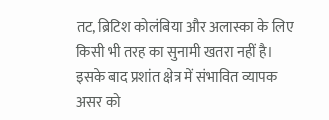तट, ब्रिटिश कोलंबिया और अलास्का के लिए किसी भी तरह का सुनामी खतरा नहीं है। इसके बाद प्रशांत क्षेत्र में संभावित व्यापक असर को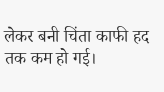लेकर बनी चिंता काफी हद तक कम हो गई।